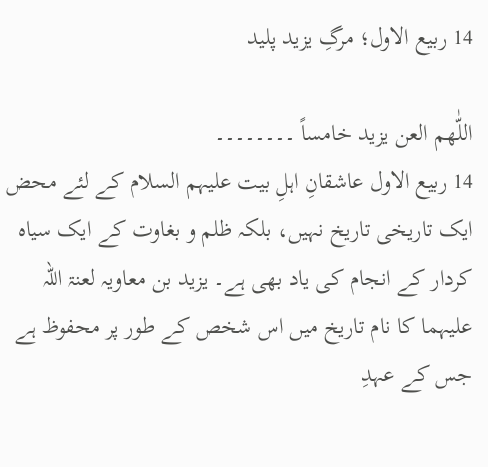14 ربیع الاول؛ مرگِ یزید پلید

اللّٰهم العن یزید خامساً ۔۔۔۔۔۔۔۔
14 ربیع الاول عاشقانِ اہلِ بیت علیہم السلام کے لئے محض ایک تاریخی تاریخ نہیں، بلکہ ظلم و بغاوت کے ایک سیاہ کردار کے انجام کی یاد بھی ہے۔ یزید بن معاویہ لعنۃ اللہ علیہما کا نام تاریخ میں اس شخص کے طور پر محفوظ ہے جس کے عہدِ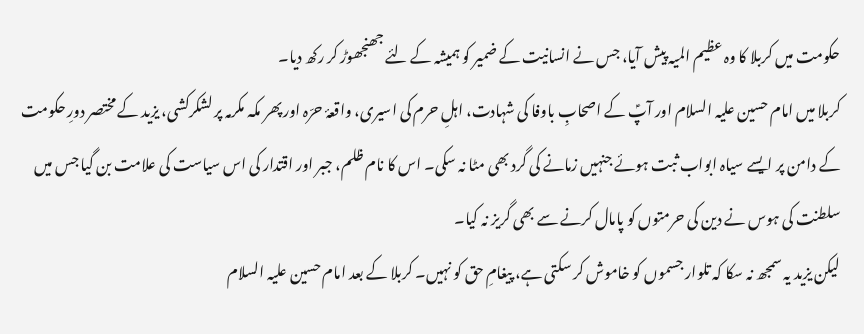حکومت میں کربلا کا وہ عظیم المیہ پیش آیا، جس نے انسانیت کے ضمیر کو ہمیشہ کے لئے جھنجھوڑ کر رکھ دیا۔
کربلا میں امام حسین علیہ السلام اور آپؑ کے اصحابِ باوفا کی شہادت، اہلِ حرم کی اسیری، واقعۂ حرّہ اور پھر مکہ مکرمہ پر لشکرکشی، یزید کے مختصر دورِ حکومت کے دامن پر ایسے سیاہ ابواب ثبت ہوئے جنہیں زمانے کی گرد بھی مٹا نہ سکی۔ اس کا نام ظلم، جبر اور اقتدار کی اس سیاست کی علامت بن گیا جس میں سلطنت کی ہوس نے دین کی حرمتوں کو پامال کرنے سے بھی گریز نہ کیا۔
لیکن یزید یہ سمجھ نہ سکا کہ تلوار جسموں کو خاموش کر سکتی ہے، پیغامِ حق کو نہیں۔ کربلا کے بعد امام حسین علیہ السلام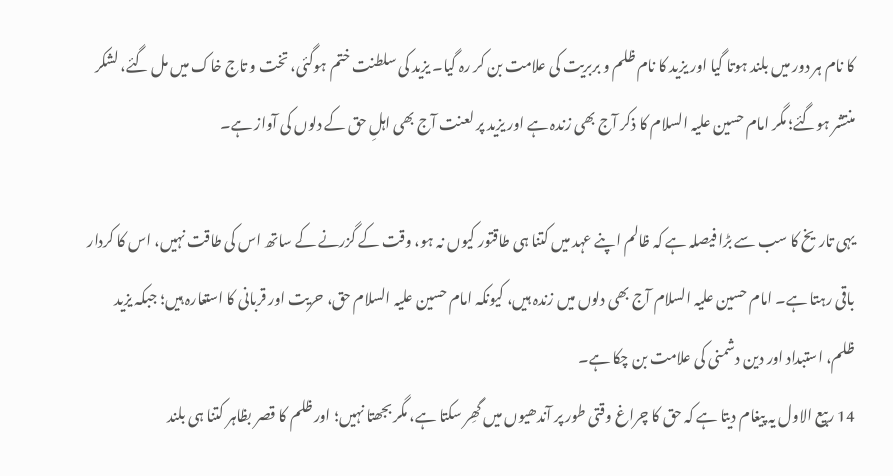کا نام ہر دور میں بلند ہوتا گیا اور یزید کا نام ظلم و بربریت کی علامت بن کر رہ گیا۔ یزید کی سلطنت ختم ہوگئی، تخت و تاج خاک میں مل گئے، لشکر منتشر ہوگئے؛ مگر امام حسین علیہ السلام کا ذکر آج بھی زندہ ہے اور یزید پر لعنت آج بھی اہلِ حق کے دلوں کی آواز ہے۔

یہی تاریخ کا سب سے بڑا فیصلہ ہے کہ ظالم اپنے عہد میں کتنا ہی طاقتور کیوں نہ ہو، وقت کے گزرنے کے ساتھ اس کی طاقت نہیں، اس کا کردار باقی رہتا ہے۔ امام حسین علیہ السلام آج بھی دلوں میں زندہ ہیں، کیونکہ امام حسین علیہ السلام حق، حریت اور قربانی کا استعارہ ہیں؛ جبکہ یزید ظلم، استبداد اور دین دشمنی کی علامت بن چکا ہے۔
14 ربیع الاول یہ پیغام دیتا ہے کہ حق کا چراغ وقتی طور پر آندھیوں میں گھِر سکتا ہے، مگر بجھتا نہیں؛ اور ظلم کا قصر بظاہر کتنا ہی بلند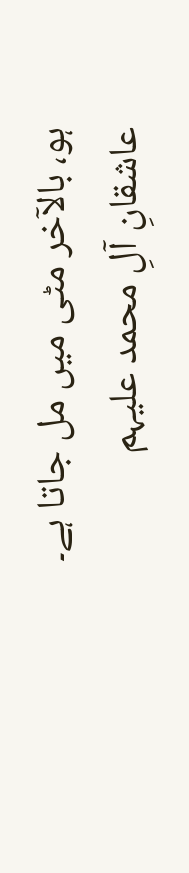ہو، بالآخر مٹی میں مل جاتا ہے۔
عاشقانِ آلِ محمد علیہم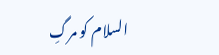السلام کو مرگِ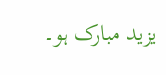یزید مبارک ہو۔